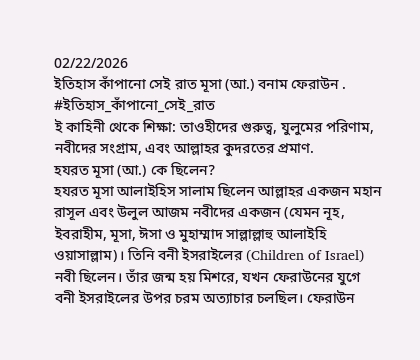02/22/2026
ইতিহাস কাঁপানো সেই রাত মূসা (আ.) বনাম ফেরাউন . #ইতিহাস_কাঁপানো_সেই_রাত
ই কাহিনী থেকে শিক্ষা: তাওহীদের গুরুত্ব, যুলুমের পরিণাম, নবীদের সংগ্রাম, এবং আল্লাহর কুদরতের প্রমাণ.
হযরত মূসা (আ.) কে ছিলেন?
হযরত মূসা আলাইহিস সালাম ছিলেন আল্লাহর একজন মহান রাসূল এবং উলুল আজম নবীদের একজন (যেমন নূহ, ইবরাহীম, মূসা, ঈসা ও মুহাম্মাদ সাল্লাল্লাহু আলাইহি ওয়াসাল্লাম)। তিনি বনী ইসরাইলের (Children of Israel) নবী ছিলেন। তাঁর জন্ম হয় মিশরে, যখন ফেরাউনের যুগে বনী ইসরাইলের উপর চরম অত্যাচার চলছিল। ফেরাউন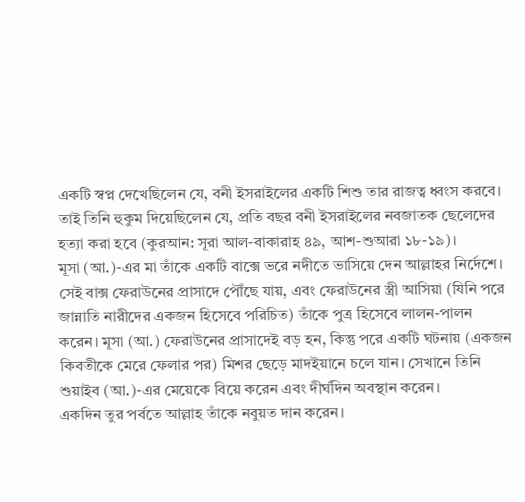একটি স্বপ্ন দেখেছিলেন যে, বনী ইসরাইলের একটি শিশু তার রাজত্ব ধ্বংস করবে। তাই তিনি হুকুম দিয়েছিলেন যে, প্রতি বছর বনী ইসরাইলের নবজাতক ছেলেদের হত্যা করা হবে (কুরআন: সূরা আল-বাকারাহ ৪৯, আশ-শুআরা ১৮-১৯)।
মূসা (আ.)-এর মা তাঁকে একটি বাক্সে ভরে নদীতে ভাসিয়ে দেন আল্লাহর নির্দেশে। সেই বাক্স ফেরাউনের প্রাসাদে পৌঁছে যায়, এবং ফেরাউনের স্ত্রী আসিয়া (যিনি পরে জান্নাতি নারীদের একজন হিসেবে পরিচিত) তাঁকে পুত্র হিসেবে লালন-পালন করেন। মূসা (আ.) ফেরাউনের প্রাসাদেই বড় হন, কিন্তু পরে একটি ঘটনায় (একজন কিবতীকে মেরে ফেলার পর) মিশর ছেড়ে মাদইয়ানে চলে যান। সেখানে তিনি শুয়াইব (আ.)-এর মেয়েকে বিয়ে করেন এবং দীর্ঘদিন অবস্থান করেন।
একদিন তুর পর্বতে আল্লাহ তাঁকে নবুয়ত দান করেন।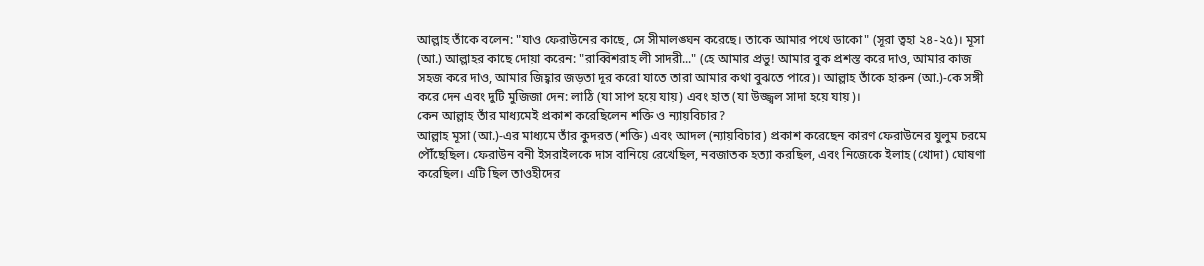আল্লাহ তাঁকে বলেন: "যাও ফেরাউনের কাছে, সে সীমালঙ্ঘন করেছে। তাকে আমার পথে ডাকো" (সূরা ত্বহা ২৪-২৫)। মূসা (আ.) আল্লাহর কাছে দোয়া করেন: "রাব্বিশরাহ লী সাদরী..." (হে আমার প্রভু! আমার বুক প্রশস্ত করে দাও, আমার কাজ সহজ করে দাও, আমার জিহ্বার জড়তা দূর করো যাতে তারা আমার কথা বুঝতে পারে)। আল্লাহ তাঁকে হারুন (আ.)-কে সঙ্গী করে দেন এবং দুটি মুজিজা দেন: লাঠি (যা সাপ হয়ে যায়) এবং হাত (যা উজ্জ্বল সাদা হয়ে যায়)।
কেন আল্লাহ তাঁর মাধ্যমেই প্রকাশ করেছিলেন শক্তি ও ন্যায়বিচার?
আল্লাহ মূসা (আ.)-এর মাধ্যমে তাঁর কুদরত (শক্তি) এবং আদল (ন্যায়বিচার) প্রকাশ করেছেন কারণ ফেরাউনের যুলুম চরমে পৌঁছেছিল। ফেরাউন বনী ইসরাইলকে দাস বানিয়ে রেখেছিল, নবজাতক হত্যা করছিল, এবং নিজেকে ইলাহ (খোদা) ঘোষণা করেছিল। এটি ছিল তাওহীদের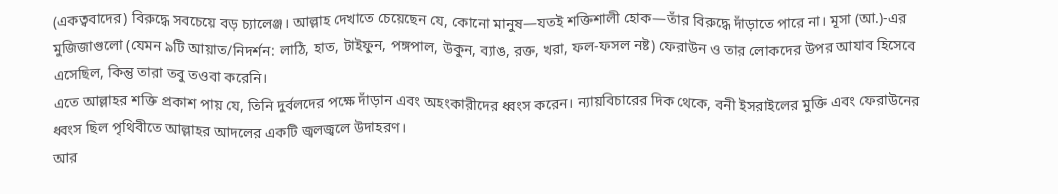(একত্ববাদের) বিরুদ্ধে সবচেয়ে বড় চ্যালেঞ্জ। আল্লাহ দেখাতে চেয়েছেন যে, কোনো মানুষ—যতই শক্তিশালী হোক—তাঁর বিরুদ্ধে দাঁড়াতে পারে না। মূসা (আ.)-এর মুজিজাগুলো (যেমন ৯টি আয়াত/নিদর্শন: লাঠি, হাত, টাইফুন, পঙ্গপাল, উকুন, ব্যাঙ, রক্ত, খরা, ফল-ফসল নষ্ট) ফেরাউন ও তার লোকদের উপর আযাব হিসেবে এসেছিল, কিন্তু তারা তবু তওবা করেনি।
এতে আল্লাহর শক্তি প্রকাশ পায় যে, তিনি দুর্বলদের পক্ষে দাঁড়ান এবং অহংকারীদের ধ্বংস করেন। ন্যায়বিচারের দিক থেকে, বনী ইসরাইলের মুক্তি এবং ফেরাউনের ধ্বংস ছিল পৃথিবীতে আল্লাহর আদলের একটি জ্বলজ্বলে উদাহরণ।
আর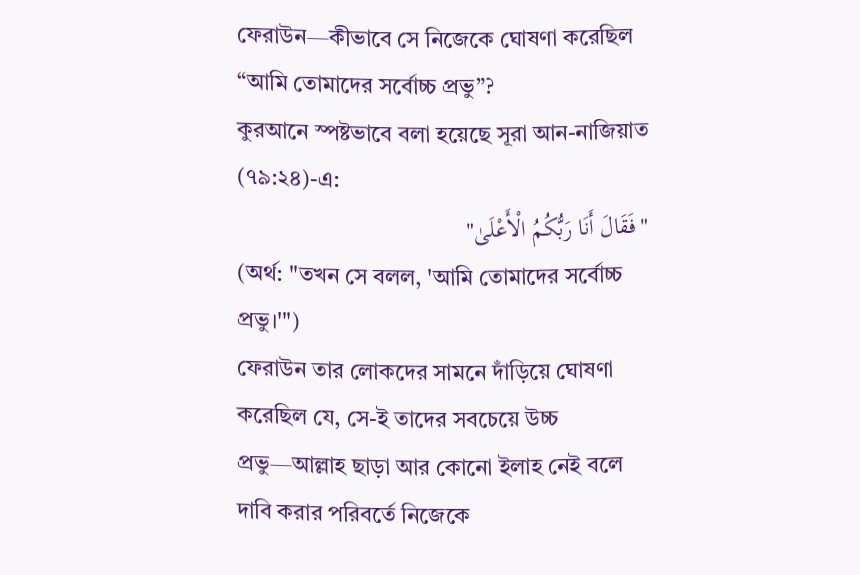ফেরাউন—কীভাবে সে নিজেকে ঘোষণা করেছিল “আমি তোমাদের সর্বোচ্চ প্রভু”?
কুরআনে স্পষ্টভাবে বলা হয়েছে সূরা আন-নাজিয়াত (৭৯:২৪)-এ:
"فَقَالَ أَنَا رَبُّكُمُ الْأَعْلَىٰ"
(অর্থ: "তখন সে বলল, 'আমি তোমাদের সর্বোচ্চ প্রভু।'")
ফেরাউন তার লোকদের সামনে দাঁড়িয়ে ঘোষণা করেছিল যে, সে-ই তাদের সবচেয়ে উচ্চ প্রভু—আল্লাহ ছাড়া আর কোনো ইলাহ নেই বলে দাবি করার পরিবর্তে নিজেকে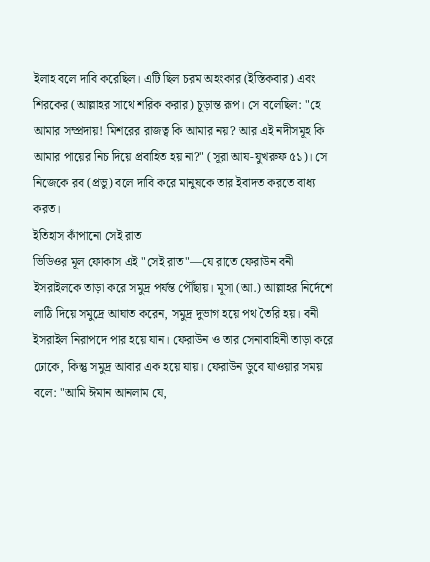ইলাহ বলে দাবি করেছিল। এটি ছিল চরম অহংকার (ইস্তিকবার) এবং শিরকের (আল্লাহর সাথে শরিক করার) চূড়ান্ত রূপ। সে বলেছিল: "হে আমার সম্প্রদায়! মিশরের রাজত্ব কি আমার নয়? আর এই নদীসমূহ কি আমার পায়ের নিচ দিয়ে প্রবাহিত হয় না?" (সূরা আয-যুখরুফ ৫১)। সে নিজেকে রব (প্রভু) বলে দাবি করে মানুষকে তার ইবাদত করতে বাধ্য করত।
ইতিহাস কাঁপানো সেই রাত
ভিডিওর মূল ফোকাস এই "সেই রাত"—যে রাতে ফেরাউন বনী ইসরাইলকে তাড়া করে সমুদ্র পর্যন্ত পৌঁছায়। মূসা (আ.) আল্লাহর নির্দেশে লাঠি দিয়ে সমুদ্রে আঘাত করেন, সমুদ্র দুভাগ হয়ে পথ তৈরি হয়। বনী ইসরাইল নিরাপদে পার হয়ে যান। ফেরাউন ও তার সেনাবাহিনী তাড়া করে ঢোকে, কিন্তু সমুদ্র আবার এক হয়ে যায়। ফেরাউন ডুবে যাওয়ার সময় বলে: "আমি ঈমান আনলাম যে,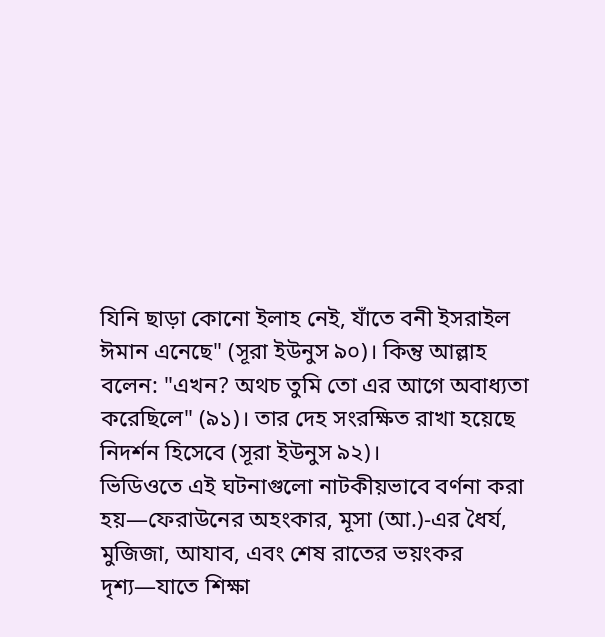যিনি ছাড়া কোনো ইলাহ নেই, যাঁতে বনী ইসরাইল ঈমান এনেছে" (সূরা ইউনুস ৯০)। কিন্তু আল্লাহ বলেন: "এখন? অথচ তুমি তো এর আগে অবাধ্যতা করেছিলে" (৯১)। তার দেহ সংরক্ষিত রাখা হয়েছে নিদর্শন হিসেবে (সূরা ইউনুস ৯২)।
ভিডিওতে এই ঘটনাগুলো নাটকীয়ভাবে বর্ণনা করা হয়—ফেরাউনের অহংকার, মূসা (আ.)-এর ধৈর্য, মুজিজা, আযাব, এবং শেষ রাতের ভয়ংকর দৃশ্য—যাতে শিক্ষা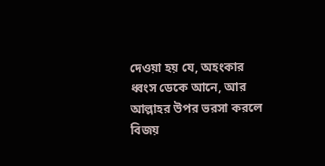দেওয়া হয় যে, অহংকার ধ্বংস ডেকে আনে, আর আল্লাহর উপর ভরসা করলে বিজয়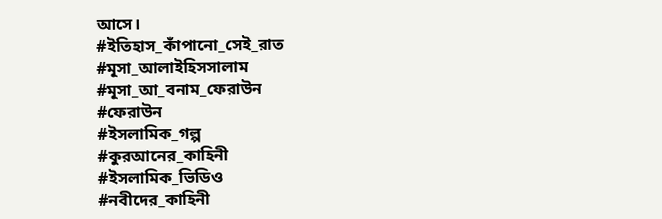আসে।
#ইতিহাস_কাঁপানো_সেই_রাত
#মূসা_আলাইহিসসালাম
#মূসা_আ_বনাম_ফেরাউন
#ফেরাউন
#ইসলামিক_গল্প
#কুরআনের_কাহিনী
#ইসলামিক_ভিডিও
#নবীদের_কাহিনী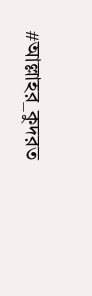#আল্লাহর_কুদরত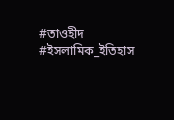#তাওহীদ
#ইসলামিক_ইতিহাস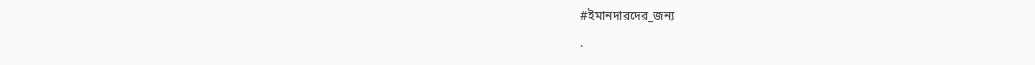#ইমানদারদের_জন্য
.